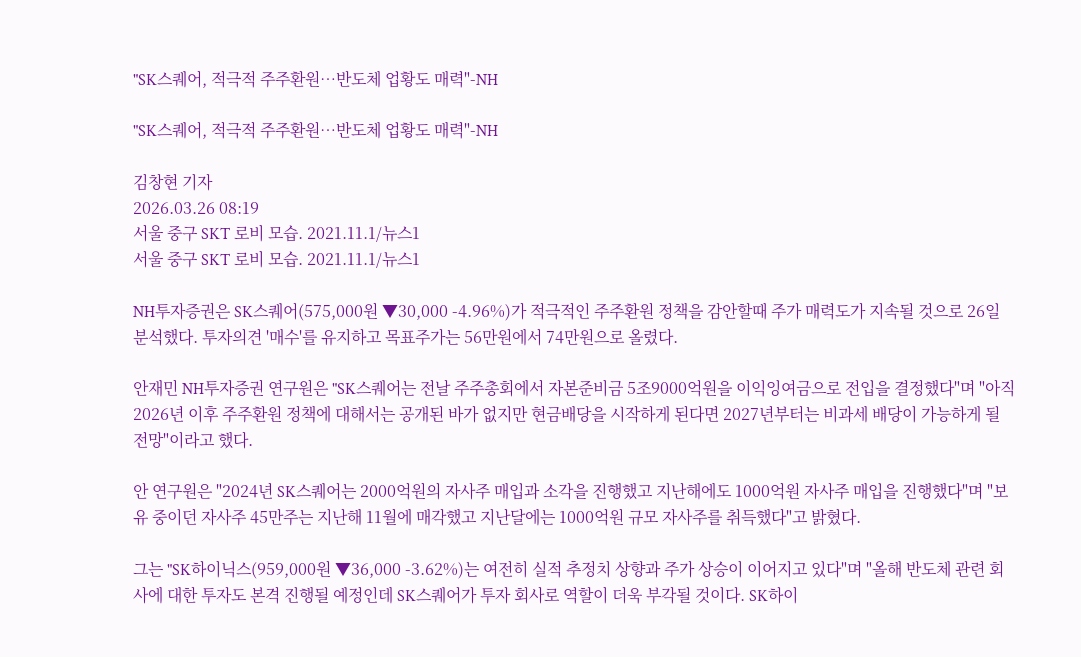"SK스퀘어, 적극적 주주환원…반도체 업황도 매력"-NH

"SK스퀘어, 적극적 주주환원…반도체 업황도 매력"-NH

김창현 기자
2026.03.26 08:19
서울 중구 SKT 로비 모습. 2021.11.1/뉴스1
서울 중구 SKT 로비 모습. 2021.11.1/뉴스1

NH투자증권은 SK스퀘어(575,000원 ▼30,000 -4.96%)가 적극적인 주주환원 정책을 감안할때 주가 매력도가 지속될 것으로 26일 분석했다. 투자의견 '매수'를 유지하고 목표주가는 56만원에서 74만원으로 올렸다.

안재민 NH투자증권 연구원은 "SK스퀘어는 전날 주주총회에서 자본준비금 5조9000억원을 이익잉여금으로 전입을 결정했다"며 "아직 2026년 이후 주주환원 정책에 대해서는 공개된 바가 없지만 현금배당을 시작하게 된다면 2027년부터는 비과세 배당이 가능하게 될 전망"이라고 했다.

안 연구원은 "2024년 SK스퀘어는 2000억원의 자사주 매입과 소각을 진행했고 지난해에도 1000억원 자사주 매입을 진행했다"며 "보유 중이던 자사주 45만주는 지난해 11월에 매각했고 지난달에는 1000억원 규모 자사주를 취득했다"고 밝혔다.

그는 "SK하이닉스(959,000원 ▼36,000 -3.62%)는 여전히 실적 추정치 상향과 주가 상승이 이어지고 있다"며 "올해 반도체 관련 회사에 대한 투자도 본격 진행될 예정인데 SK스퀘어가 투자 회사로 역할이 더욱 부각될 것이다. SK하이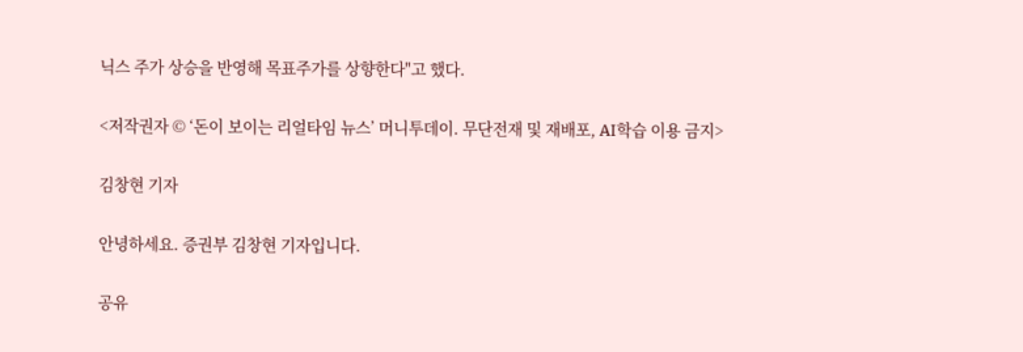닉스 주가 상승을 반영해 목표주가를 상향한다"고 했다.

<저작권자 © ‘돈이 보이는 리얼타임 뉴스’ 머니투데이. 무단전재 및 재배포, AI학습 이용 금지>

김창현 기자

안녕하세요. 증권부 김창현 기자입니다.

공유